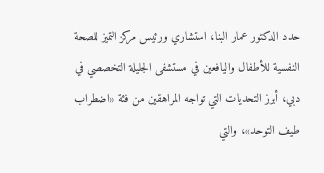حدد الدكتور عمار البنا، استشاري ورئيس مركز التميز للصحة النفسية للأطفال واليافعين في مستشفى الجليلة التخصصي في دبي، أبرز التحديات التي تواجه المراهقين من فئة «اضطراب طيف التوحد»، والتي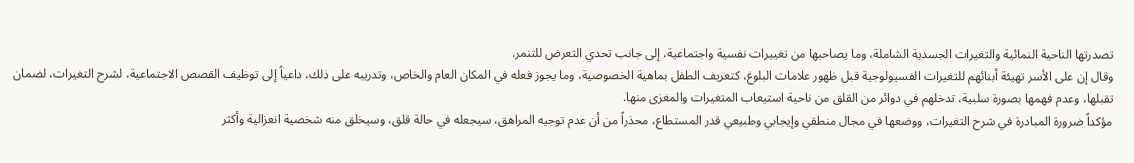تصدرتها الناحية النمائية والتغيرات الجسدية الشاملة، وما يصاحبها من تغييرات نفسية واجتماعية، إلى جانب تحدي التعرض للتنمر.
وقال إن على الأسر تهيئة أبنائهم للتغيرات الفسيولوجية قبل ظهور علامات البلوغ، كتعريف الطفل بماهية الخصوصية، وما يجوز فعله في المكان العام والخاص، وتدريبه على ذلك، داعياً إلى توظيف القصص الاجتماعية، لشرح التغيرات، لضمان تقبلها، وعدم فهمها بصورة سلبية، تدخلهم في دوائر من القلق من ناحية استيعاب المتغيرات والمغزى منها.
مؤكداً ضرورة المبادرة في شرح التغيرات، ووضعها في مجال منطقي وإيجابي وطبيعي قدر المستطاع، محذراً من أن عدم توجيه المراهق، سيجعله في حالة قلق، وسيخلق منه شخصية انعزالية وأكثر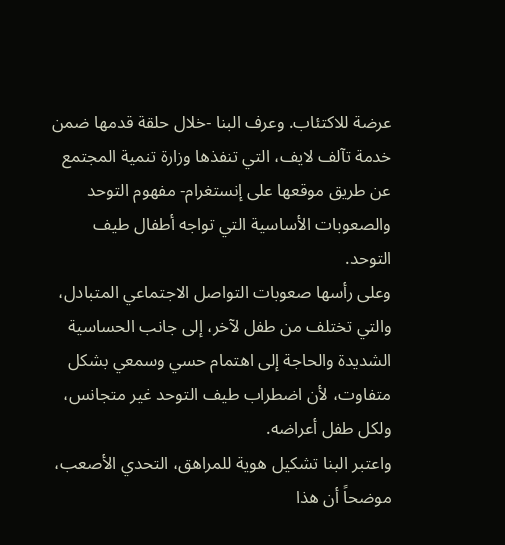عرضة للاكتئاب. وعرف البنا -خلال حلقة قدمها ضمن خدمة تآلف لايف، التي تنفذها وزارة تنمية المجتمع عن طريق موقعها على إنستغرام- مفهوم التوحد والصعوبات الأساسية التي تواجه أطفال طيف التوحد.
وعلى رأسها صعوبات التواصل الاجتماعي المتبادل، والتي تختلف من طفل لآخر، إلى جانب الحساسية الشديدة والحاجة إلى اهتمام حسي وسمعي بشكل متفاوت، لأن اضطراب طيف التوحد غير متجانس، ولكل طفل أعراضه.
واعتبر البنا تشكيل هوية للمراهق، التحدي الأصعب، موضحاً أن هذا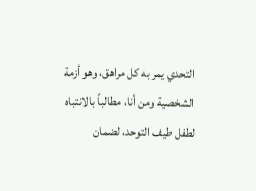التحدي يمر به كل مراهق، وهو أزمة الشخصية ومن أنا، مطالباً بالانتباه لطفل طيف التوحد، لضمان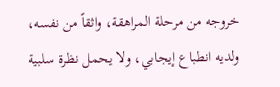خروجه من مرحلة المراهقة، واثقاً من نفسه، ولديه انطباع إيجابي، ولا يحمل نظرة سلبية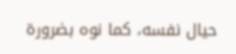حيال نفسه، كما نوه بضرورة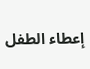إعطاء الطفل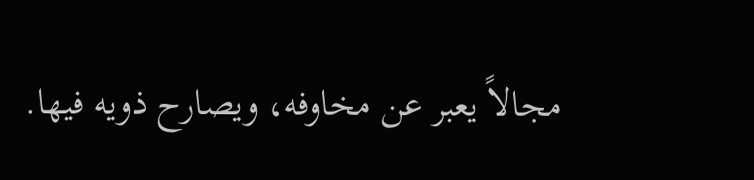مجالاً يعبر عن مخاوفه، ويصارح ذويه فيها.